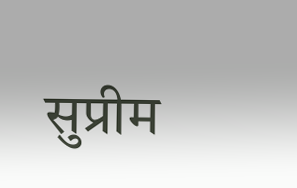सुप्रीम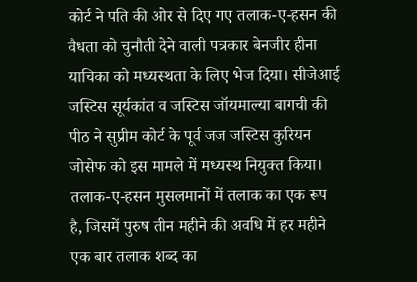कोर्ट ने पति की ओर से दिए गए तलाक-ए-हसन की वैधता को चुनौती देने वाली पत्रकार बेनजीर हीना याचिका को मध्यस्थता के लिए भेज दिया। सीजेआई जस्टिस सूर्यकांत व जस्टिस जॉयमाल्या बागची की पीठ ने सुप्रीम कोर्ट के पूर्व जज जस्टिस कुरियन जोसेफ को इस मामले में मध्यस्थ नियुक्त किया। तलाक-ए-हसन मुसलमानों में तलाक का एक रूप है, जिसमें पुरुष तीन महीने की अवधि में हर महीने एक बार तलाक शब्द का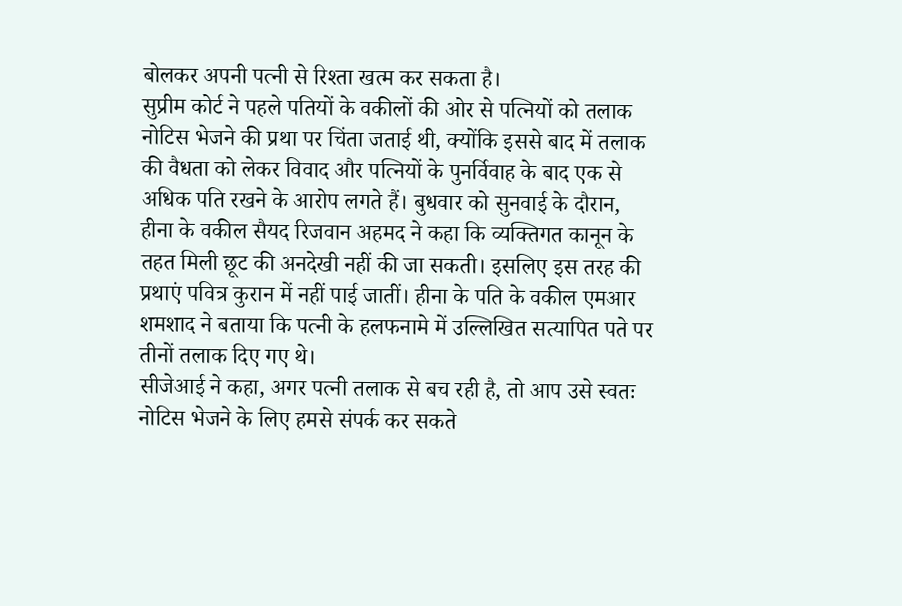बोलकर अपनी पत्नी से रिश्ता खत्म कर सकता है।
सुप्रीम कोर्ट ने पहले पतियों के वकीलों की ओर से पत्नियों को तलाक नोटिस भेजने की प्रथा पर चिंता जताई थी, क्योंकि इससे बाद में तलाक की वैधता को लेकर विवाद और पत्नियों के पुनर्विवाह के बाद एक से अधिक पति रखने के आरोप लगते हैं। बुधवार को सुनवाई के दौरान, हीना के वकील सैयद रिजवान अहमद ने कहा कि व्यक्तिगत कानून के तहत मिली छूट की अनदेखी नहीं की जा सकती। इसलिए इस तरह की प्रथाएं पवित्र कुरान में नहीं पाई जातीं। हीना के पति के वकील एमआर शमशाद ने बताया कि पत्नी के हलफनामे में उल्लिखित सत्यापित पते पर तीनों तलाक दिए गए थे।
सीजेआई ने कहा, अगर पत्नी तलाक से बच रही है, तो आप उसे स्वतः नोटिस भेजने के लिए हमसे संपर्क कर सकते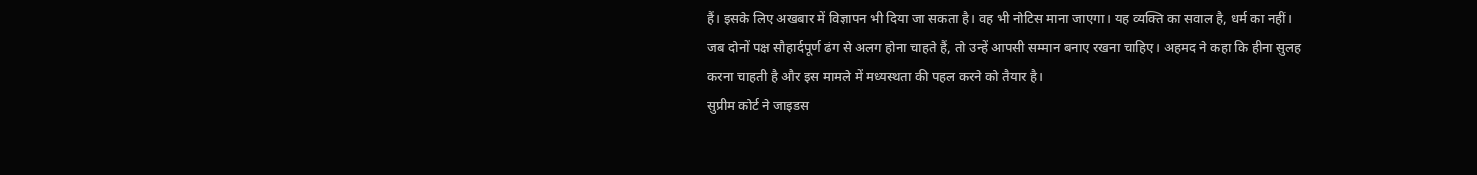हैं। इसके लिए अखबार में विज्ञापन भी दिया जा सकता है। वह भी नोटिस माना जाएगा। यह व्यक्ति का सवाल है, धर्म का नहीं। जब दोनों पक्ष सौहार्दपूर्ण ढंग से अलग होना चाहते हैं, तो उन्हें आपसी सम्मान बनाए रखना चाहिए। अहमद ने कहा कि हीना सुलह करना चाहती है और इस मामले में मध्यस्थता की पहल करने को तैयार है।
सुप्रीम कोर्ट ने जाइडस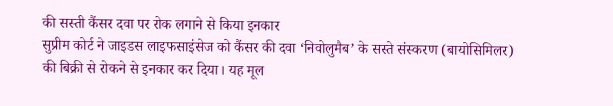की सस्ती कैंसर दवा पर रोक लगाने से किया इनकार
सुप्रीम कोर्ट ने जाइडस लाइफसाइंसेज को कैंसर की दवा ‘निवोलुमैब’ के सस्ते संस्करण (बायोसिमिलर) की बिक्री से रोकने से इनकार कर दिया। यह मूल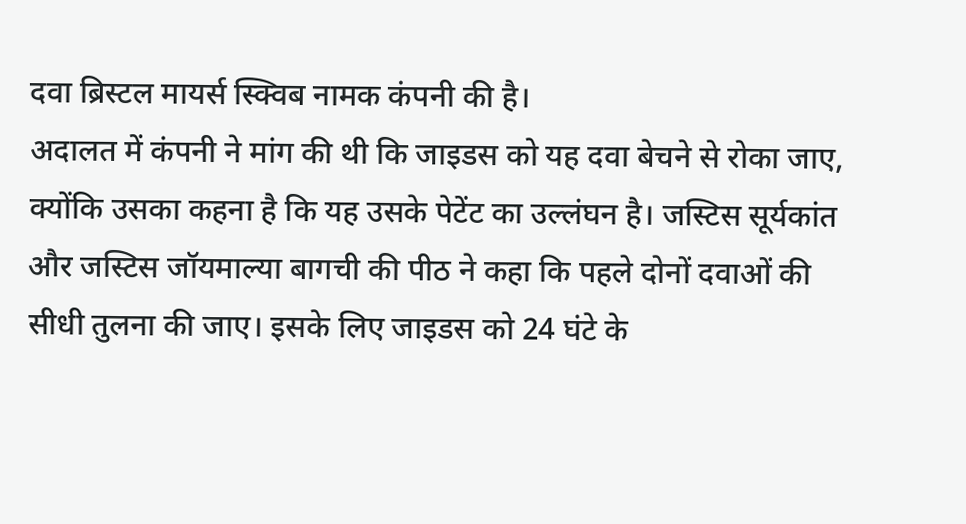दवा ब्रिस्टल मायर्स स्क्विब नामक कंपनी की है।
अदालत में कंपनी ने मांग की थी कि जाइडस को यह दवा बेचने से रोका जाए, क्योंकि उसका कहना है कि यह उसके पेटेंट का उल्लंघन है। जस्टिस सूर्यकांत और जस्टिस जॉयमाल्या बागची की पीठ ने कहा कि पहले दोनों दवाओं की सीधी तुलना की जाए। इसके लिए जाइडस को 24 घंटे के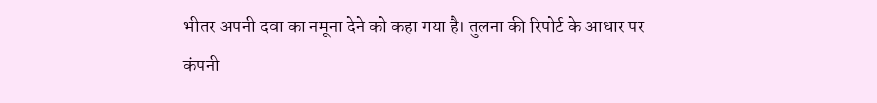भीतर अपनी दवा का नमूना देने को कहा गया है। तुलना की रिपोर्ट के आधार पर कंपनी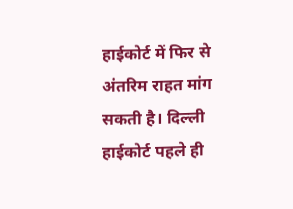हाईकोर्ट में फिर से अंतरिम राहत मांग सकती है। दिल्ली हाईकोर्ट पहले ही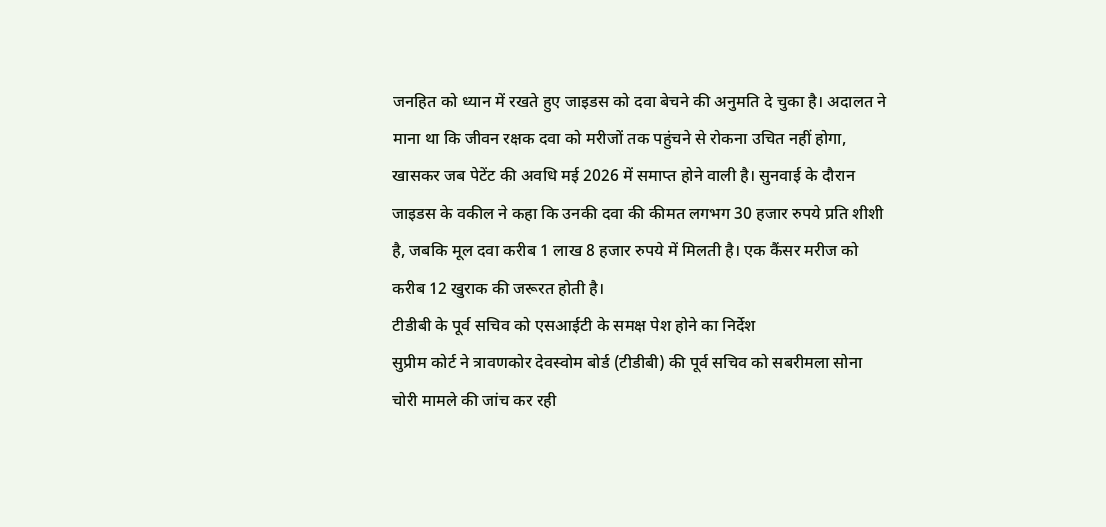जनहित को ध्यान में रखते हुए जाइडस को दवा बेचने की अनुमति दे चुका है। अदालत ने माना था कि जीवन रक्षक दवा को मरीजों तक पहुंचने से रोकना उचित नहीं होगा, खासकर जब पेटेंट की अवधि मई 2026 में समाप्त होने वाली है। सुनवाई के दौरान जाइडस के वकील ने कहा कि उनकी दवा की कीमत लगभग 30 हजार रुपये प्रति शीशी है, जबकि मूल दवा करीब 1 लाख 8 हजार रुपये में मिलती है। एक कैंसर मरीज को करीब 12 खुराक की जरूरत होती है।
टीडीबी के पूर्व सचिव को एसआईटी के समक्ष पेश होने का निर्देश
सुप्रीम कोर्ट ने त्रावणकोर देवस्वोम बोर्ड (टीडीबी) की पूर्व सचिव को सबरीमला सोना चोरी मामले की जांच कर रही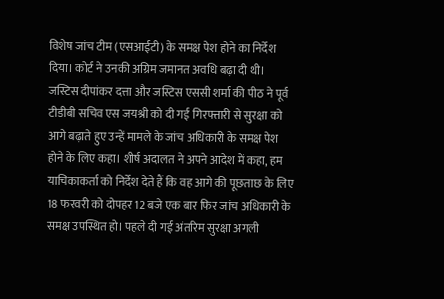विशेष जांच टीम (एसआईटी) के समक्ष पेश होने का निर्देश दिया। कोर्ट ने उनकी अग्रिम जमानत अवधि बढ़ा दी थी।
जस्टिस दीपांकर दत्ता और जस्टिस एससी शर्मा की पीठ ने पूर्व टीडीबी सचिव एस जयश्री को दी गई गिरफ्तारी से सुरक्षा को आगे बढ़ाते हुए उन्हें मामले के जांच अधिकारी के समक्ष पेश होने के लिए कहा। शीर्ष अदालत ने अपने आदेश में कहा, हम याचिकाकर्ता को निर्देश देते हैं कि वह आगे की पूछताछ के लिए 18 फरवरी को दोपहर 12 बजे एक बार फिर जांच अधिकारी के समक्ष उपस्थित हो। पहले दी गई अंतरिम सुरक्षा अगली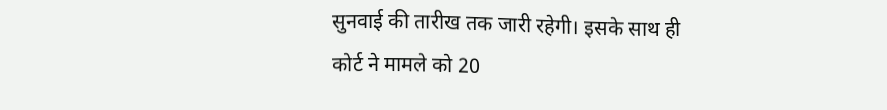सुनवाई की तारीख तक जारी रहेगी। इसके साथ ही कोर्ट ने मामले को 20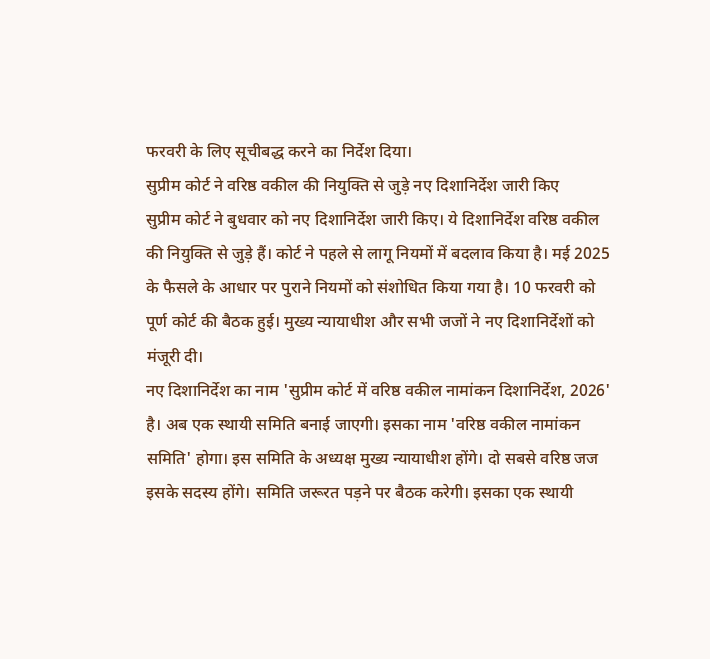फरवरी के लिए सूचीबद्ध करने का निर्देश दिया।
सुप्रीम कोर्ट ने वरिष्ठ वकील की नियुक्ति से जुड़े नए दिशानिर्देश जारी किए
सुप्रीम कोर्ट ने बुधवार को नए दिशानिर्देश जारी किए। ये दिशानिर्देश वरिष्ठ वकील की नियुक्ति से जुड़े हैं। कोर्ट ने पहले से लागू नियमों में बदलाव किया है। मई 2025 के फैसले के आधार पर पुराने नियमों को संशोधित किया गया है। 10 फरवरी को पूर्ण कोर्ट की बैठक हुई। मुख्य न्यायाधीश और सभी जजों ने नए दिशानिर्देशों को मंजूरी दी।
नए दिशानिर्देश का नाम 'सुप्रीम कोर्ट में वरिष्ठ वकील नामांकन दिशानिर्देश, 2026' है। अब एक स्थायी समिति बनाई जाएगी। इसका नाम 'वरिष्ठ वकील नामांकन समिति' होगा। इस समिति के अध्यक्ष मुख्य न्यायाधीश होंगे। दो सबसे वरिष्ठ जज इसके सदस्य होंगे। समिति जरूरत पड़ने पर बैठक करेगी। इसका एक स्थायी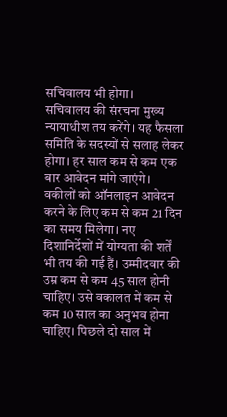सचिवालय भी होगा।
सचिवालय की संरचना मुख्य न्यायाधीश तय करेंगे। यह फैसला समिति के सदस्यों से सलाह लेकर होगा। हर साल कम से कम एक बार आवेदन मांगे जाएंगे। वकीलों को ऑनलाइन आवेदन करने के लिए कम से कम 21 दिन का समय मिलेगा। नए दिशानिर्देशों में योग्यता की शर्तें भी तय की गई हैं। उम्मीदवार की उम्र कम से कम 45 साल होनी चाहिए। उसे वकालत में कम से कम 10 साल का अनुभव होना चाहिए। पिछले दो साल में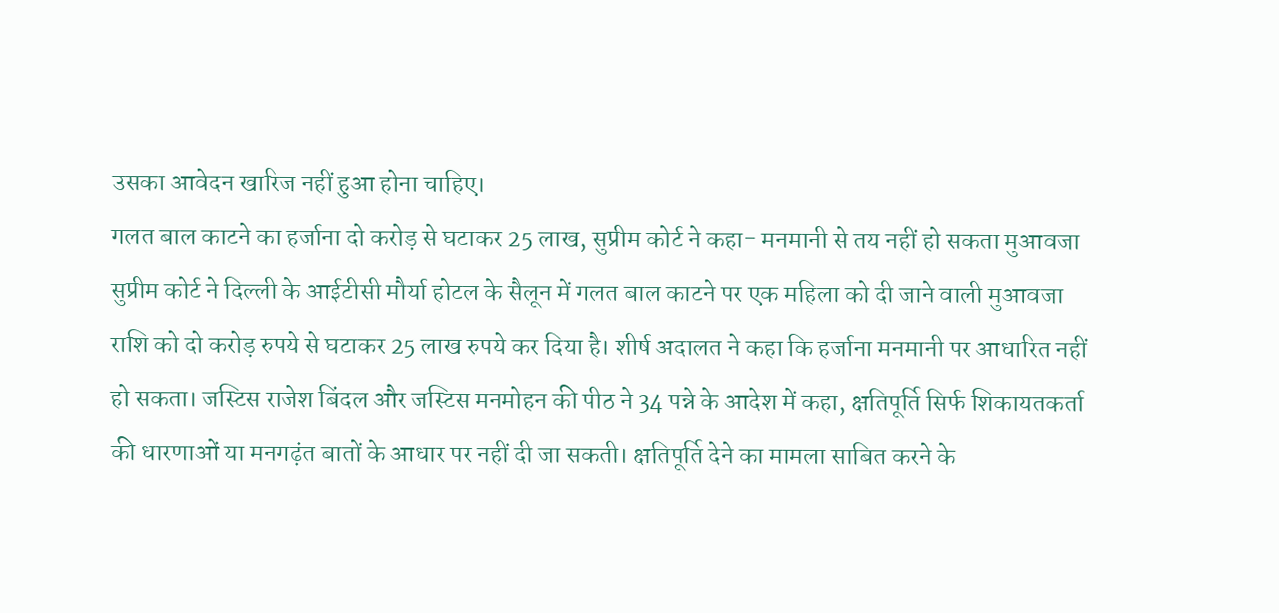उसका आवेदन खारिज नहीं हुआ होना चाहिए।
गलत बाल काटने का हर्जाना दो करोड़ से घटाकर 25 लाख, सुप्रीम कोर्ट ने कहा- मनमानी से तय नहीं हो सकता मुआवजा
सुप्रीम कोर्ट ने दिल्ली के आईटीसी मौर्या होटल के सैलून में गलत बाल काटने पर एक महिला को दी जाने वाली मुआवजा राशि को दो करोड़ रुपये से घटाकर 25 लाख रुपये कर दिया है। शीर्ष अदालत ने कहा कि हर्जाना मनमानी पर आधारित नहीं हो सकता। जस्टिस राजेश बिंदल और जस्टिस मनमोहन की पीठ ने 34 पन्ने के आदेश में कहा, क्षतिपूर्ति सिर्फ शिकायतकर्ता की धारणाओं या मनगढ़ंत बातों के आधार पर नहीं दी जा सकती। क्षतिपूर्ति देने का मामला साबित करने के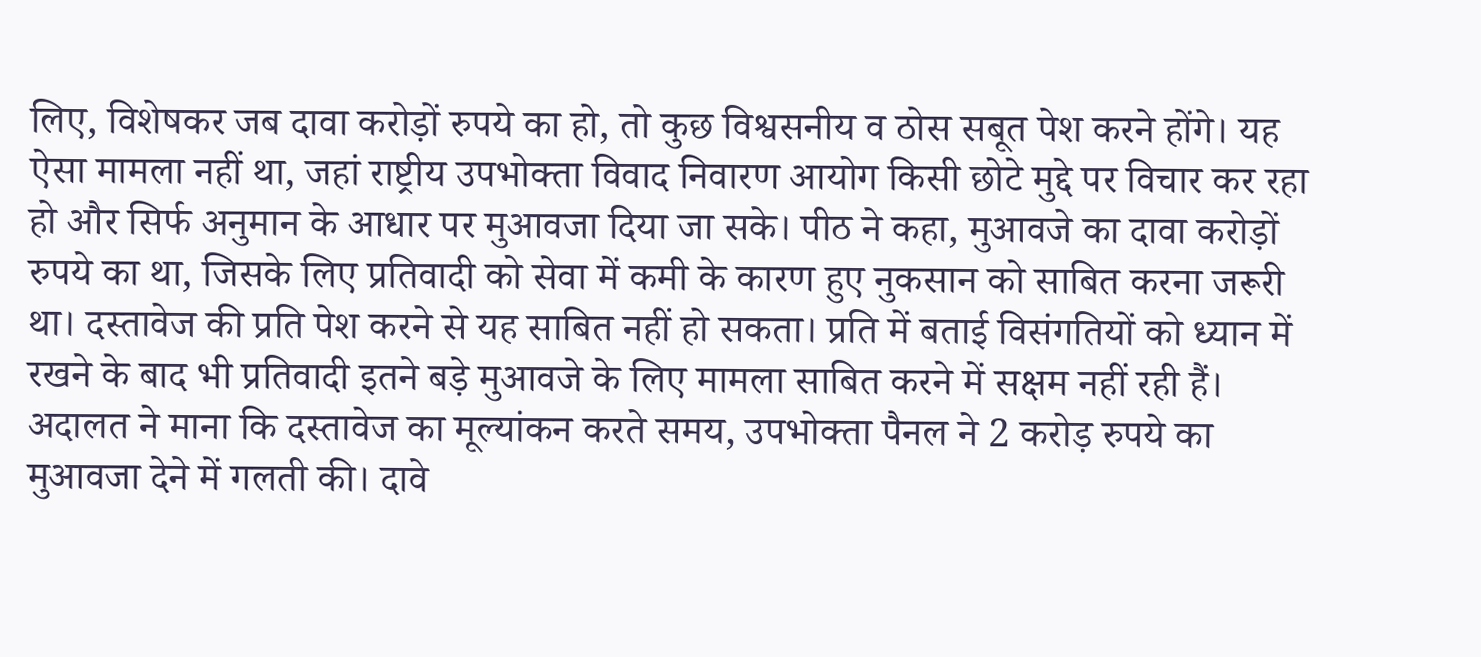लिए, विशेषकर जब दावा करोड़ों रुपये का हो, तो कुछ विश्वसनीय व ठोस सबूत पेश करने होंगे। यह ऐसा मामला नहीं था, जहां राष्ट्रीय उपभोक्ता विवाद निवारण आयोग किसी छोटे मुद्दे पर विचार कर रहा हो और सिर्फ अनुमान के आधार पर मुआवजा दिया जा सके। पीठ ने कहा, मुआवजे का दावा करोड़ों रुपये का था, जिसके लिए प्रतिवादी को सेवा में कमी के कारण हुए नुकसान को साबित करना जरूरी था। दस्तावेज की प्रति पेश करने से यह साबित नहीं हो सकता। प्रति में बताई विसंगतियों को ध्यान में रखने के बाद भी प्रतिवादी इतने बड़े मुआवजे के लिए मामला साबित करने में सक्षम नहीं रही हैं। अदालत ने माना कि दस्तावेज का मूल्यांकन करते समय, उपभोक्ता पैनल ने 2 करोड़ रुपये का मुआवजा देने में गलती की। दावे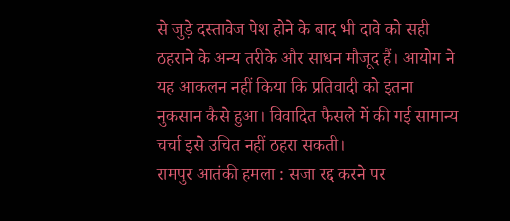से जुड़े दस्तावेज पेश होने के बाद भी दावे को सही ठहराने के अन्य तरीके और साधन मौजूद हैं। आयोग ने यह आकलन नहीं किया कि प्रतिवादी को इतना नुकसान कैसे हुआ। विवादित फैसले में की गई सामान्य चर्चा इसे उचित नहीं ठहरा सकती।
रामपुर आतंकी हमला : सजा रद्द करने पर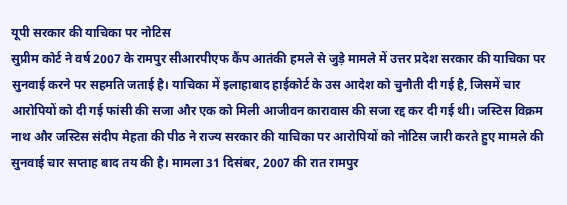यूपी सरकार की याचिका पर नोटिस
सुप्रीम कोर्ट ने वर्ष 2007 के रामपुर सीआरपीएफ कैंप आतंकी हमले से जुड़े मामले में उत्तर प्रदेश सरकार की याचिका पर सुनवाई करने पर सहमति जताई है। याचिका में इलाहाबाद हाईकोर्ट के उस आदेश को चुनौती दी गई है, जिसमें चार आरोपियों को दी गई फांसी की सजा और एक को मिली आजीवन कारावास की सजा रद्द कर दी गई थी। जस्टिस विक्रम नाथ और जस्टिस संदीप मेहता की पीठ ने राज्य सरकार की याचिका पर आरोपियों को नोटिस जारी करते हुए मामले की सुनवाई चार सप्ताह बाद तय की है। मामला 31 दिसंबर, 2007 की रात रामपुर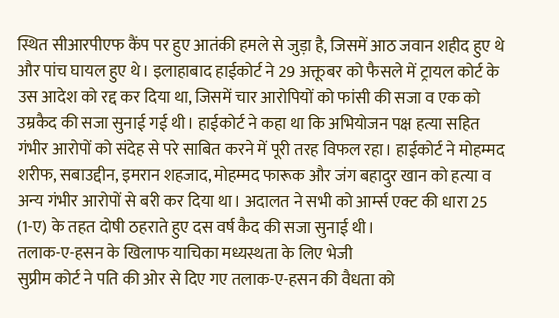स्थित सीआरपीएफ कैंप पर हुए आतंकी हमले से जुड़ा है, जिसमें आठ जवान शहीद हुए थे और पांच घायल हुए थे। इलाहाबाद हाईकोर्ट ने 29 अक्तूबर को फैसले में ट्रायल कोर्ट के उस आदेश को रद्द कर दिया था, जिसमें चार आरोपियों को फांसी की सजा व एक को उम्रकैद की सजा सुनाई गई थी। हाईकोर्ट ने कहा था कि अभियोजन पक्ष हत्या सहित गंभीर आरोपों को संदेह से परे साबित करने में पूरी तरह विफल रहा। हाईकोर्ट ने मोहम्मद शरीफ, सबाउद्दीन, इमरान शहजाद, मोहम्मद फारूक और जंग बहादुर खान को हत्या व अन्य गंभीर आरोपों से बरी कर दिया था। अदालत ने सभी को आर्म्स एक्ट की धारा 25 (1-ए) के तहत दोषी ठहराते हुए दस वर्ष कैद की सजा सुनाई थी।
तलाक-ए-हसन के खिलाफ याचिका मध्यस्थता के लिए भेजी
सुप्रीम कोर्ट ने पति की ओर से दिए गए तलाक-ए-हसन की वैधता को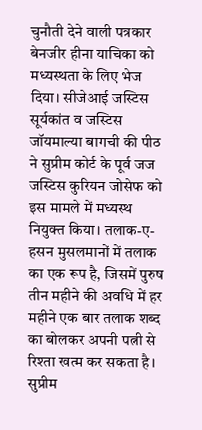चुनौती देने वाली पत्रकार बेनजीर हीना याचिका को मध्यस्थता के लिए भेज दिया। सीजेआई जस्टिस सूर्यकांत व जस्टिस जॉयमाल्या बागची की पीठ ने सुप्रीम कोर्ट के पूर्व जज जस्टिस कुरियन जोसेफ को इस मामले में मध्यस्थ नियुक्त किया। तलाक-ए-हसन मुसलमानों में तलाक का एक रूप है, जिसमें पुरुष तीन महीने की अवधि में हर महीने एक बार तलाक शब्द का बोलकर अपनी पत्नी से रिश्ता खत्म कर सकता है।
सुप्रीम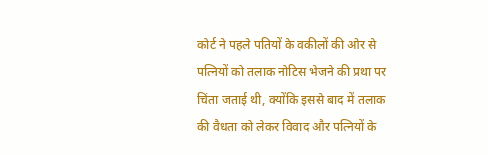कोर्ट ने पहले पतियों के वकीलों की ओर से पत्नियों को तलाक नोटिस भेजने की प्रथा पर चिंता जताई थी, क्योंकि इससे बाद में तलाक की वैधता को लेकर विवाद और पत्नियों के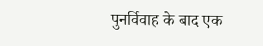पुनर्विवाह के बाद एक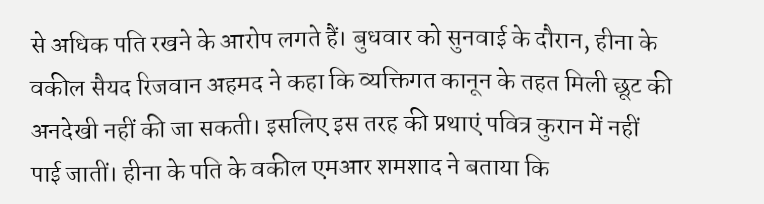से अधिक पति रखने के आरोप लगते हैं। बुधवार को सुनवाई के दौरान, हीना के वकील सैयद रिजवान अहमद ने कहा कि व्यक्तिगत कानून के तहत मिली छूट की अनदेखी नहीं की जा सकती। इसलिए इस तरह की प्रथाएं पवित्र कुरान में नहीं पाई जातीं। हीना के पति के वकील एमआर शमशाद ने बताया कि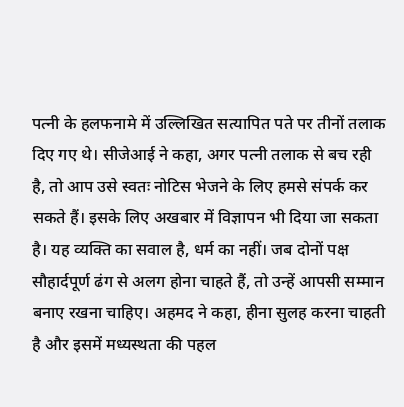पत्नी के हलफनामे में उल्लिखित सत्यापित पते पर तीनों तलाक दिए गए थे। सीजेआई ने कहा, अगर पत्नी तलाक से बच रही है, तो आप उसे स्वतः नोटिस भेजने के लिए हमसे संपर्क कर सकते हैं। इसके लिए अखबार में विज्ञापन भी दिया जा सकता है। यह व्यक्ति का सवाल है, धर्म का नहीं। जब दोनों पक्ष सौहार्दपूर्ण ढंग से अलग होना चाहते हैं, तो उन्हें आपसी सम्मान बनाए रखना चाहिए। अहमद ने कहा, हीना सुलह करना चाहती है और इसमें मध्यस्थता की पहल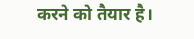करने को तैयार है।